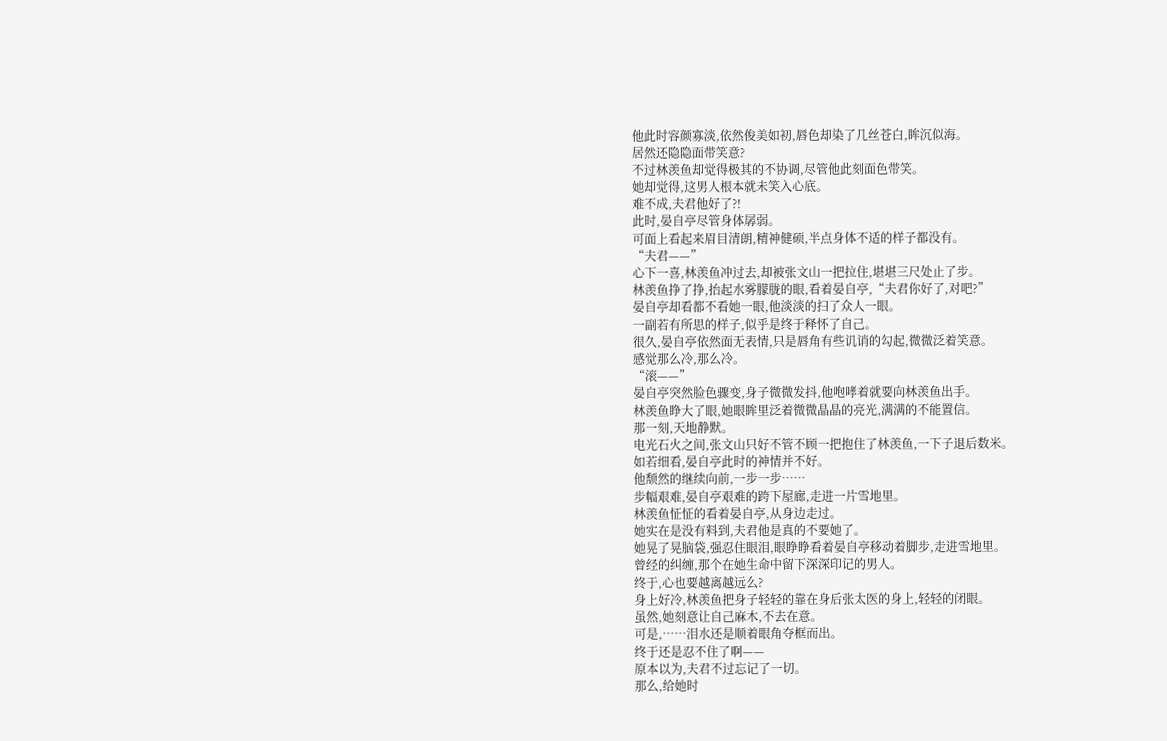他此时容颜寡淡,依然俊美如初,唇色却染了几丝苍白,眸沉似海。
居然还隐隐面带笑意?
不过林羡鱼却觉得极其的不协调,尽管他此刻面色带笑。
她却觉得,这男人根本就未笑入心底。
难不成,夫君他好了?!
此时,晏自亭尽管身体孱弱。
可面上看起来眉目清朗,精神健硕,半点身体不适的样子都没有。
“夫君——”
心下一喜,林羡鱼冲过去,却被张文山一把拉住,堪堪三尺处止了步。
林羡鱼挣了挣,抬起水雾朦胧的眼,看着晏自亭,“夫君你好了,对吧?”
晏自亭却看都不看她一眼,他淡淡的扫了众人一眼。
一副若有所思的样子,似乎是终于释怀了自己。
很久,晏自亭依然面无表情,只是唇角有些讥诮的勾起,微微泛着笑意。
感觉那么冷,那么冷。
“滚——”
晏自亭突然脸色骤变,身子微微发抖,他咆哮着就要向林羡鱼出手。
林羡鱼睁大了眼,她眼眸里泛着微微晶晶的亮光,满满的不能置信。
那一刻,天地静默。
电光石火之间,张文山只好不管不顾一把抱住了林羡鱼,一下子退后数米。
如若细看,晏自亭此时的神情并不好。
他颓然的继续向前,一步一步……
步幅艰难,晏自亭艰难的跨下屋廊,走进一片雪地里。
林羡鱼怔怔的看着晏自亭,从身边走过。
她实在是没有料到,夫君他是真的不要她了。
她晃了晃脑袋,强忍住眼泪,眼睁睁看着晏自亭移动着脚步,走进雪地里。
曾经的纠缠,那个在她生命中留下深深印记的男人。
终于,心也要越离越远么?
身上好冷,林羡鱼把身子轻轻的靠在身后张太医的身上,轻轻的闭眼。
虽然,她刻意让自己麻木,不去在意。
可是,……泪水还是顺着眼角夺框而出。
终于还是忍不住了啊——
原本以为,夫君不过忘记了一切。
那么,给她时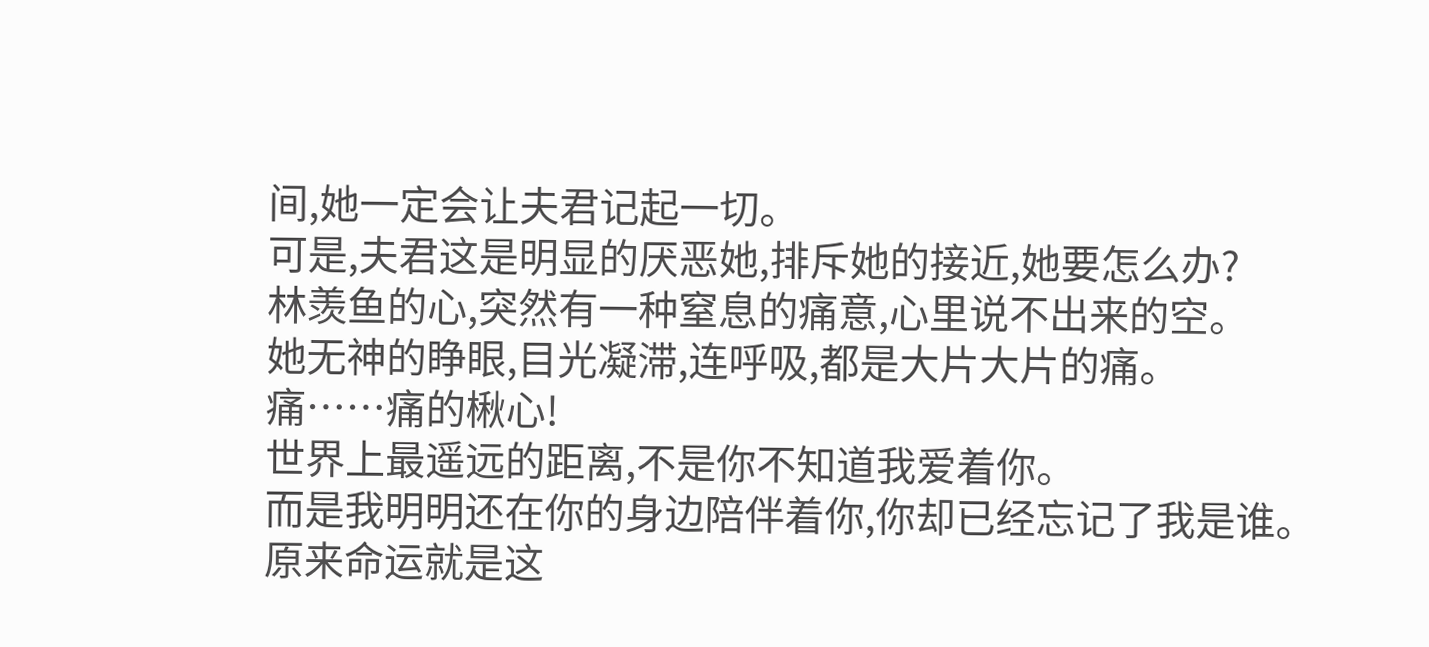间,她一定会让夫君记起一切。
可是,夫君这是明显的厌恶她,排斥她的接近,她要怎么办?
林羡鱼的心,突然有一种窒息的痛意,心里说不出来的空。
她无神的睁眼,目光凝滞,连呼吸,都是大片大片的痛。
痛……痛的楸心!
世界上最遥远的距离,不是你不知道我爱着你。
而是我明明还在你的身边陪伴着你,你却已经忘记了我是谁。
原来命运就是这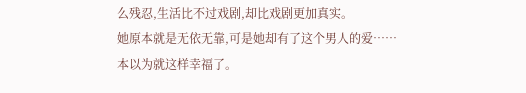么残忍,生活比不过戏剧,却比戏剧更加真实。
她原本就是无依无靠,可是她却有了这个男人的爱……
本以为就这样幸福了。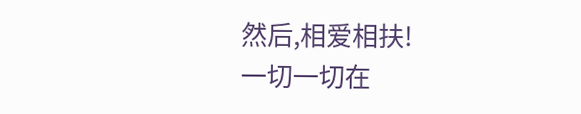然后,相爱相扶!
一切一切在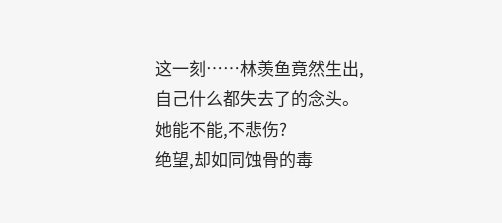这一刻……林羡鱼竟然生出,自己什么都失去了的念头。
她能不能,不悲伤?
绝望,却如同蚀骨的毒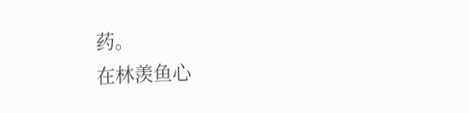药。
在林羡鱼心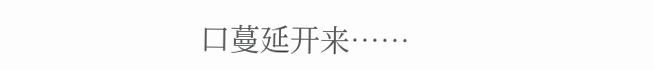口蔓延开来……